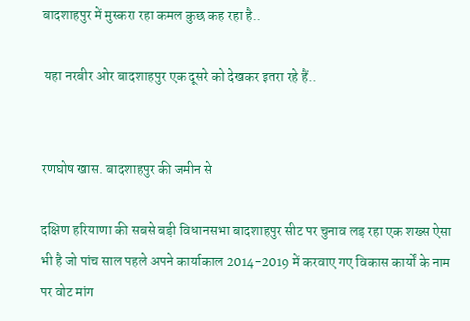बादशाहपुर में मुस्करा रहा कमल कुछ कह रहा है..

 यहा नरबीर ओर बादशाहपुर एक दूसरे को देखकर इतरा रहे हैं..


रणघोष खास. बादशाहपुर की जमीन से

दक्षिण हरियाणा की सबसे बड़ी विधानसभा बादशाहपुर सीट पर चुनाव लड़ रहा एक शख्स ऐसा भी है जो पांच साल पहले अपने कार्याकाल 2014-2019 में करवाए गए विकास कार्यों के नाम पर वोट मांग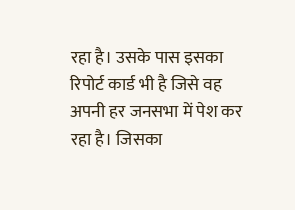रहा है। उसके पास इसका रिपोर्ट कार्ड भी है जिसे वह अपनी हर जनसभा में पेश कर रहा है। जिसका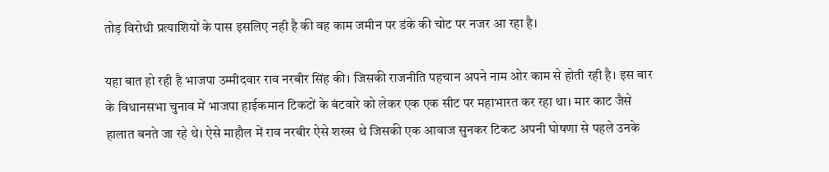तोड़ विरोधी प्रत्याशियों के पास इसलिए नही है की वह काम जमीन पर डंके की चोट पर नजर आ रहा है।

यहा बात हो रही है भाजपा उम्मीदवार राव नरबीर सिंह की। जिसकी राजनीति पहचान अपने नाम ओर काम से होती रही है। इस बार के विधानसभा चुनाव में भाजपा हाईकमान टिकटों के बंटवारे को लेकर एक एक सीट पर महाभारत कर रहा था। मार काट जैसे हालात बनते जा रहे थे। ऐसे माहौल में राव नरबीर ऐसे शख्स थे जिसकी एक आवाज सुनकर टिकट अपनी घोषणा से पहले उनके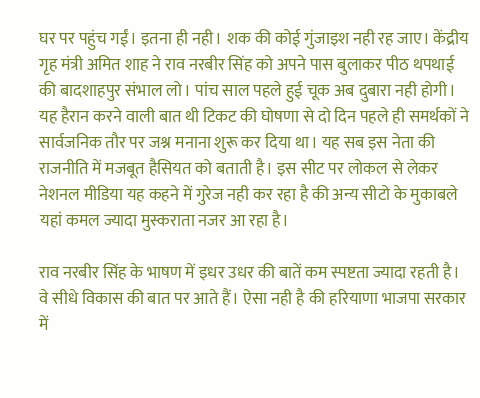घर पर पहुंच गईं। इतना ही नही। शक की कोई गुंजाइश नही रह जाए। केंद्रीय गृह मंत्री अमित शाह ने राव नरबीर सिंह को अपने पास बुलाकर पीठ थपथाई की बादशाहपुर संभाल लो। पांच साल पहले हुई चूक अब दुबारा नही होगी। यह हैरान करने वाली बात थी टिकट की घोषणा से दो दिन पहले ही समर्थकों ने सार्वजनिक तौर पर जश्न मनाना शुरू कर दिया था। यह सब इस नेता की राजनीति में मजबूत हैसियत को बताती है। इस सीट पर लोकल से लेकर नेशनल मीडिया यह कहने में गुरेज नही कर रहा है की अन्य सीटो के मुकाबले यहां कमल ज्यादा मुस्कराता नजर आ रहा है।

राव नरबीर सिंह के भाषण में इधर उधर की बातें कम स्पष्टता ज्यादा रहती है। वे सीधे विकास की बात पर आते हैं। ऐसा नही है की हरियाणा भाजपा सरकार में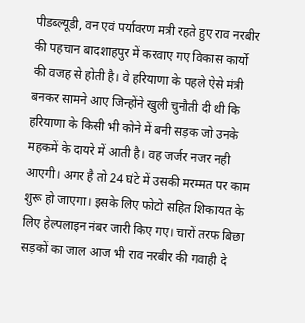पीडब्ल्यूडी, वन एवं पर्यावरण मत्री रहते हुए राव नरबीर की पहचान बादशाहपुर में करवाए गए विकास कार्यो की वजह से होती है। वे हरियाणा के पहले ऐसे मंत्री बनकर सामने आए जिन्होंने खुली चुनौती दी थी कि हरियाणा के किसी भी कोने में बनी सड़क जो उनके महकमें के दायरे में आती है। वह जर्जर नजर नही आएगी। अगर है तो 24 घंटे में उसकी मरम्मत पर काम शुरू हो जाएगा। इसके लिए फोटो सहित शिकायत के लिए हेल्पलाइन नंबर जारी किए गए। चारों तरफ बिछा सड़कों का जाल आज भी राव नरबीर की गवाही दे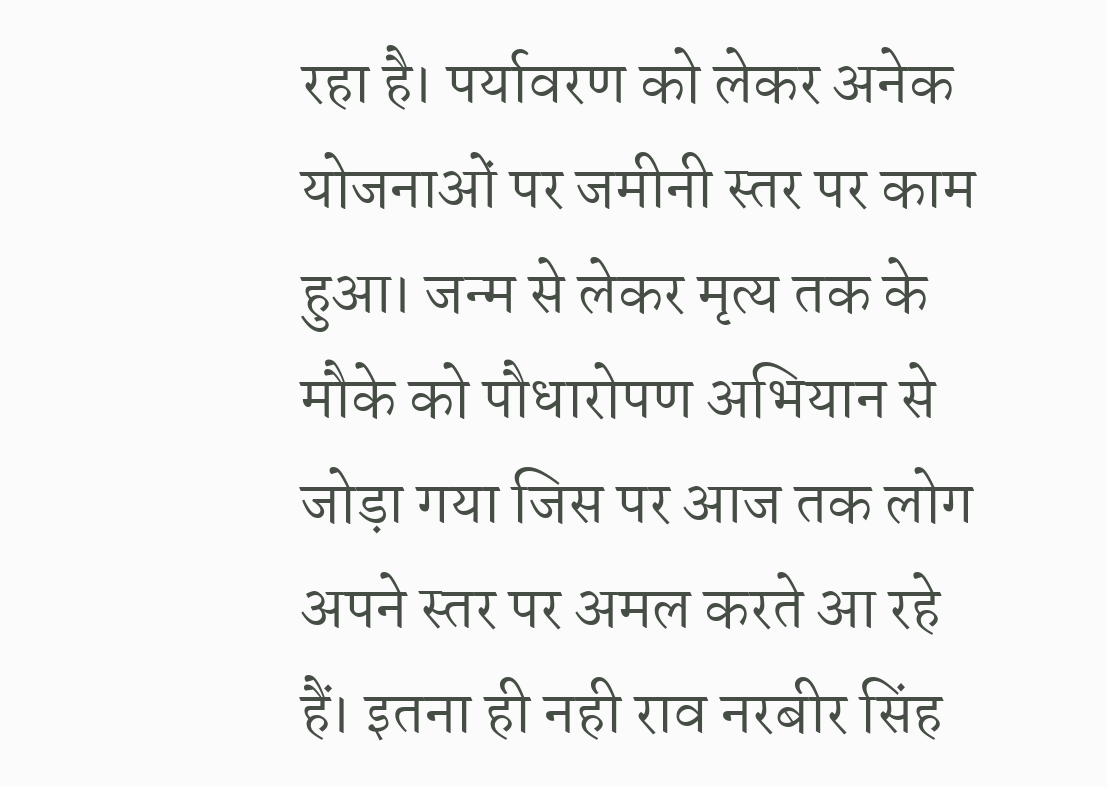रहा है। पर्यावरण को लेकर अनेक योजनाओं पर जमीनी स्तर पर काम हुआ। जन्म से लेकर मृत्य तक के मौके को पौधारोपण अभियान से जोड़ा गया जिस पर आज तक लोग अपने स्तर पर अमल करते आ रहे हैं। इतना ही नही राव नरबीर सिंह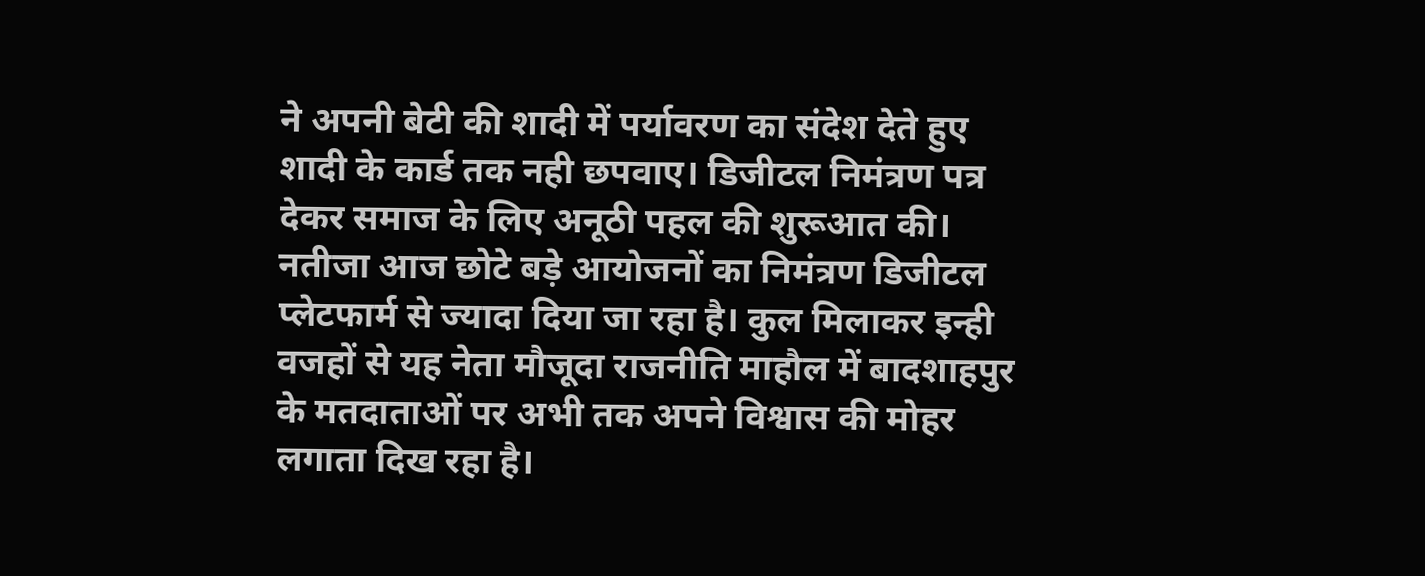ने अपनी बेटी की शादी में पर्यावरण का संदेश देते हुए शादी के कार्ड तक नही छपवाए। डिजीटल निमंत्रण पत्र देकर समाज के लिए अनूठी पहल की शुरूआत की। नतीजा आज छोटे बड़े आयोजनों का निमंत्रण डिजीटल प्लेटफार्म से ज्यादा दिया जा रहा है। कुल मिलाकर इन्ही वजहों से यह नेता मौजूदा राजनीति माहौल में बादशाहपुर के मतदाताओं पर अभी तक अपने विश्वास की मोहर लगाता दिख रहा है।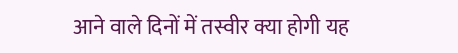आने वाले दिनों में तस्वीर क्या होगी यह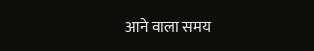आने वाला समय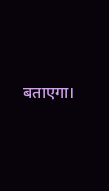बताएगा।